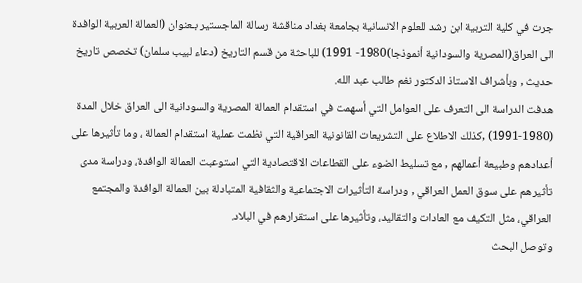جرت في كلية التربية ابن رشد للعلوم الانسانية بجامعة بغداد مناقشة رسالة الماجستير بـعنوان (العمالة العربية الوافدة الى العراق(المصرية والسودانية أنموذجا)1980- 1991) للباحثة من قسم التاريخ (دعاء لبيب سلمان) تخصص تاريخ حديث , وبأشراف الاستاذ الدكتور نغم طالب عبد الله.
هدفت الدراسة الى التعرف على العوامل التي أسهمت في استقدام العمالة المصرية والسودانية الى العراق خلال المدة (1980-1991) ,كذلك الاطلاع على التشريعات القانونية العراقية التي نظمت عملية استقدام العمالة ، وما تأثيرها على أعدادهم وطبيعة أعمالهم , مع تسليط الضوء على القطاعات الاقتصادية التي استوعبت العمالة الوافدة، ودراسة مدى تأثيرهم على سوق العمل العراقي , ودراسة التأثيرات الاجتماعية والثقافية المتبادلة بين العمالة الوافدة والمجتمع العراقي، مثل التكيف مع العادات والتقاليد، وتأثيرها على استقرارهم في البلاد.
وتوصل البحث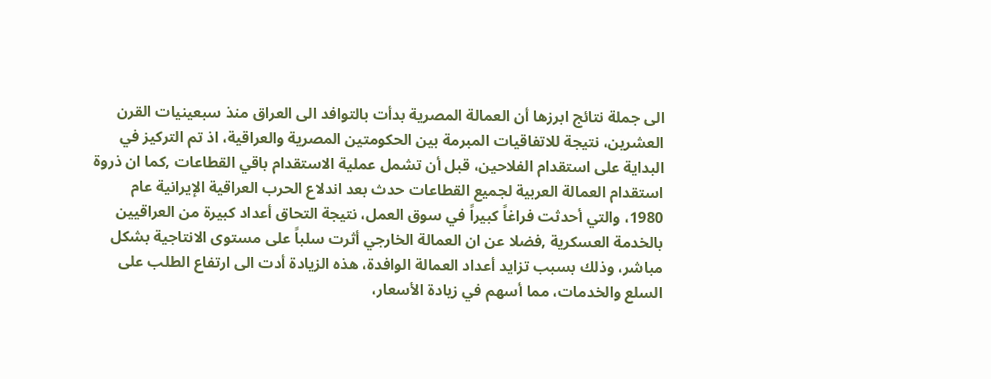الى جملة نتائج ابرزها أن العمالة المصرية بدأت بالتوافد الى العراق منذ سبعينيات القرن العشرين، نتيجة للاتفاقيات المبرمة بين الحكومتين المصرية والعراقية، اذ تم التركيز في البداية على استقدام الفلاحين، قبل أن تشمل عملية الاستقدام باقي القطاعات ,كما ان ذروة استقدام العمالة العربية لجميع القطاعات حدث بعد اندلاع الحرب العراقية الإيرانية عام 1980، والتي أحدثت فراغاً كبيراً في سوق العمل، نتيجة التحاق أعداد كبيرة من العراقيين بالخدمة العسكرية ,فضلا عن ان العمالة الخارجي أثرت سلباً على مستوى الانتاجية بشكل مباشر، وذلك بسبب تزايد أعداد العمالة الوافدة، هذه الزيادة أدت الى ارتفاع الطلب على السلع والخدمات، مما أسهم في زيادة الأسعار،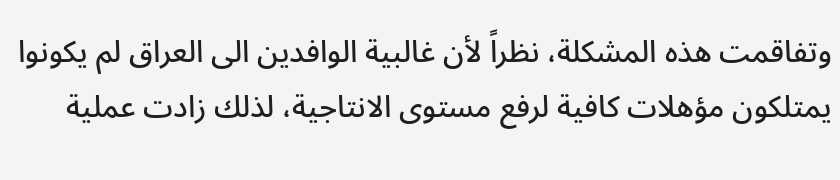وتفاقمت هذه المشكلة، نظراً لأن غالبية الوافدين الى العراق لم يكونوا يمتلكون مؤهلات كافية لرفع مستوى الانتاجية، لذلك زادت عملية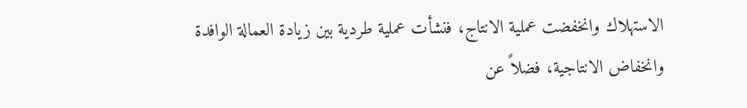الاستهلاك وانخفضت عملية الانتاج، فنشأت عملية طردية بين زيادة العمالة الوافدة وانخفاض الانتاجية، فضلاً عن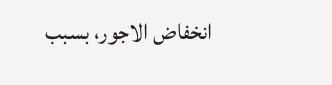انخفاض الاجور، بسبب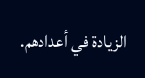الزيادة في أعدادهم.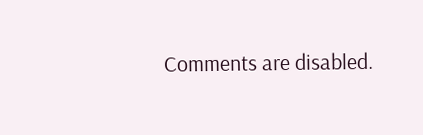Comments are disabled.